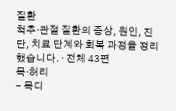질환
척추·관절 질환의 증상, 원인, 진단, 치료 단계와 회복 과정을 정리했습니다. · 전체 43편
목·허리
- 목디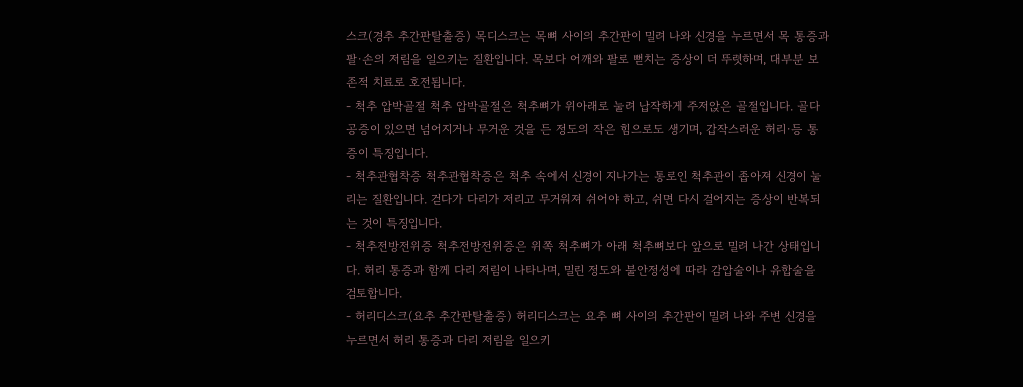스크(경추 추간판탈출증) 목디스크는 목뼈 사이의 추간판이 밀려 나와 신경을 누르면서 목 통증과 팔·손의 저림을 일으키는 질환입니다. 목보다 어깨와 팔로 뻗치는 증상이 더 뚜렷하며, 대부분 보존적 치료로 호전됩니다.
- 척추 압박골절 척추 압박골절은 척추뼈가 위아래로 눌려 납작하게 주저앉은 골절입니다. 골다공증이 있으면 넘어지거나 무거운 것을 든 정도의 작은 힘으로도 생기며, 갑작스러운 허리·등 통증이 특징입니다.
- 척추관협착증 척추관협착증은 척추 속에서 신경이 지나가는 통로인 척추관이 좁아져 신경이 눌리는 질환입니다. 걷다가 다리가 저리고 무거워져 쉬어야 하고, 쉬면 다시 걸어지는 증상이 반복되는 것이 특징입니다.
- 척추전방전위증 척추전방전위증은 위쪽 척추뼈가 아래 척추뼈보다 앞으로 밀려 나간 상태입니다. 허리 통증과 함께 다리 저림이 나타나며, 밀린 정도와 불안정성에 따라 감압술이나 유합술을 검토합니다.
- 허리디스크(요추 추간판탈출증) 허리디스크는 요추 뼈 사이의 추간판이 밀려 나와 주변 신경을 누르면서 허리 통증과 다리 저림을 일으키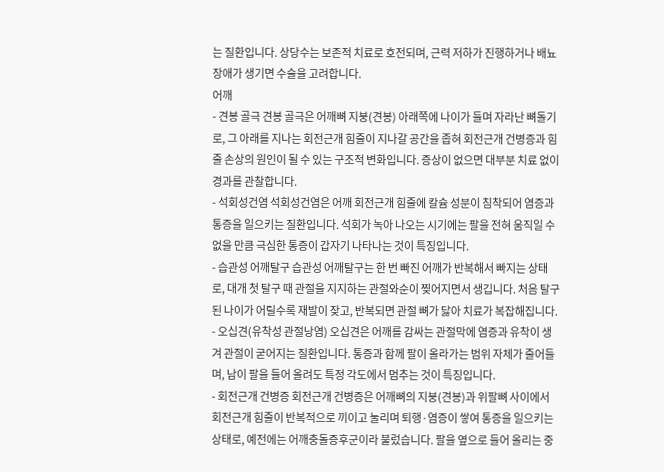는 질환입니다. 상당수는 보존적 치료로 호전되며, 근력 저하가 진행하거나 배뇨 장애가 생기면 수술을 고려합니다.
어깨
- 견봉 골극 견봉 골극은 어깨뼈 지붕(견봉) 아래쪽에 나이가 들며 자라난 뼈돌기로, 그 아래를 지나는 회전근개 힘줄이 지나갈 공간을 좁혀 회전근개 건병증과 힘줄 손상의 원인이 될 수 있는 구조적 변화입니다. 증상이 없으면 대부분 치료 없이 경과를 관찰합니다.
- 석회성건염 석회성건염은 어깨 회전근개 힘줄에 칼슘 성분이 침착되어 염증과 통증을 일으키는 질환입니다. 석회가 녹아 나오는 시기에는 팔을 전혀 움직일 수 없을 만큼 극심한 통증이 갑자기 나타나는 것이 특징입니다.
- 습관성 어깨탈구 습관성 어깨탈구는 한 번 빠진 어깨가 반복해서 빠지는 상태로, 대개 첫 탈구 때 관절을 지지하는 관절와순이 찢어지면서 생깁니다. 처음 탈구된 나이가 어릴수록 재발이 잦고, 반복되면 관절 뼈가 닳아 치료가 복잡해집니다.
- 오십견(유착성 관절낭염) 오십견은 어깨를 감싸는 관절막에 염증과 유착이 생겨 관절이 굳어지는 질환입니다. 통증과 함께 팔이 올라가는 범위 자체가 줄어들며, 남이 팔을 들어 올려도 특정 각도에서 멈추는 것이 특징입니다.
- 회전근개 건병증 회전근개 건병증은 어깨뼈의 지붕(견봉)과 위팔뼈 사이에서 회전근개 힘줄이 반복적으로 끼이고 눌리며 퇴행·염증이 쌓여 통증을 일으키는 상태로, 예전에는 어깨충돌증후군이라 불렀습니다. 팔을 옆으로 들어 올리는 중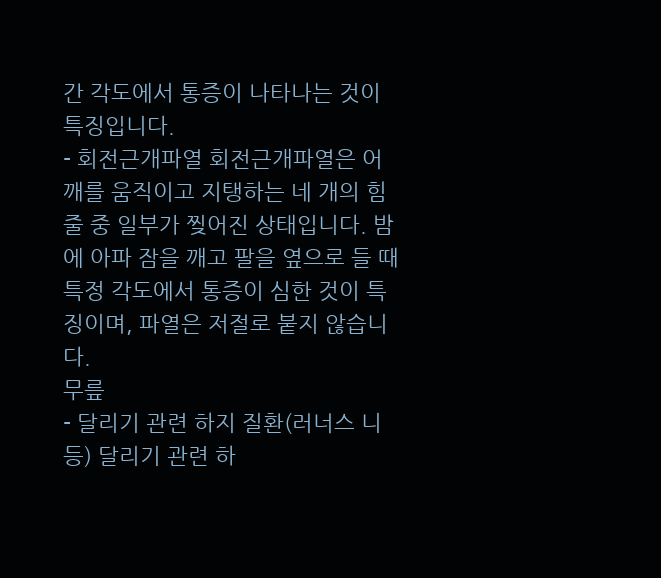간 각도에서 통증이 나타나는 것이 특징입니다.
- 회전근개파열 회전근개파열은 어깨를 움직이고 지탱하는 네 개의 힘줄 중 일부가 찢어진 상태입니다. 밤에 아파 잠을 깨고 팔을 옆으로 들 때 특정 각도에서 통증이 심한 것이 특징이며, 파열은 저절로 붙지 않습니다.
무릎
- 달리기 관련 하지 질환(러너스 니 등) 달리기 관련 하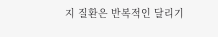지 질환은 반복적인 달리기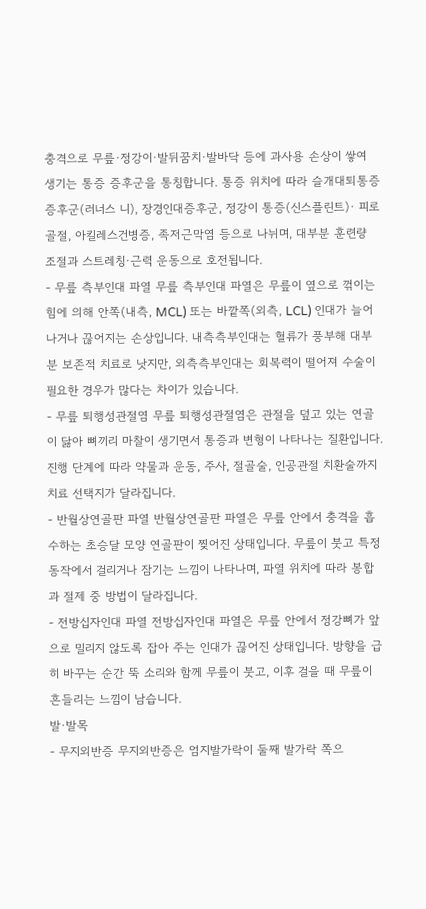충격으로 무릎·정강이·발뒤꿈치·발바닥 등에 과사용 손상이 쌓여 생기는 통증 증후군을 통칭합니다. 통증 위치에 따라 슬개대퇴통증증후군(러너스 니), 장경인대증후군, 정강이 통증(신스플린트)· 피로골절, 아킬레스건병증, 족저근막염 등으로 나뉘며, 대부분 훈련량 조절과 스트레칭·근력 운동으로 호전됩니다.
- 무릎 측부인대 파열 무릎 측부인대 파열은 무릎이 옆으로 꺾이는 힘에 의해 안쪽(내측, MCL) 또는 바깥쪽(외측, LCL) 인대가 늘어나거나 끊어지는 손상입니다. 내측측부인대는 혈류가 풍부해 대부분 보존적 치료로 낫지만, 외측측부인대는 회복력이 떨어져 수술이 필요한 경우가 많다는 차이가 있습니다.
- 무릎 퇴행성관절염 무릎 퇴행성관절염은 관절을 덮고 있는 연골이 닳아 뼈끼리 마찰이 생기면서 통증과 변형이 나타나는 질환입니다. 진행 단계에 따라 약물과 운동, 주사, 절골술, 인공관절 치환술까지 치료 선택지가 달라집니다.
- 반월상연골판 파열 반월상연골판 파열은 무릎 안에서 충격을 흡수하는 초승달 모양 연골판이 찢어진 상태입니다. 무릎이 붓고 특정 동작에서 걸리거나 잠기는 느낌이 나타나며, 파열 위치에 따라 봉합과 절제 중 방법이 달라집니다.
- 전방십자인대 파열 전방십자인대 파열은 무릎 안에서 정강뼈가 앞으로 밀리지 않도록 잡아 주는 인대가 끊어진 상태입니다. 방향을 급히 바꾸는 순간 뚝 소리와 함께 무릎이 붓고, 이후 걸을 때 무릎이 흔들리는 느낌이 남습니다.
발·발목
- 무지외반증 무지외반증은 엄지발가락이 둘째 발가락 쪽으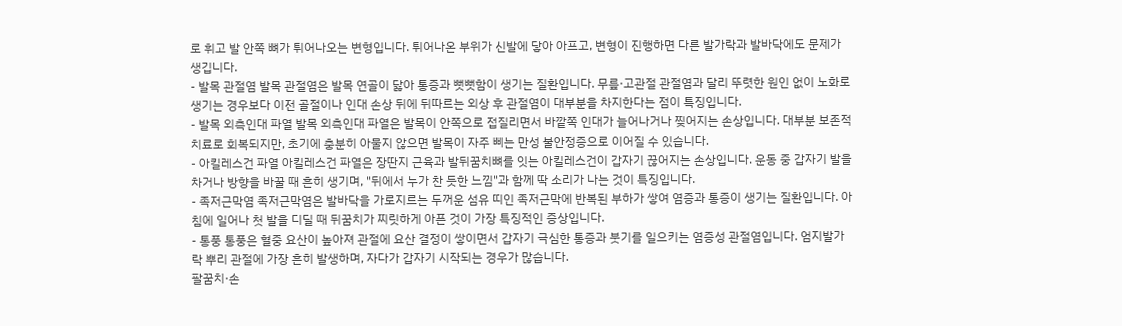로 휘고 발 안쪽 뼈가 튀어나오는 변형입니다. 튀어나온 부위가 신발에 닿아 아프고, 변형이 진행하면 다른 발가락과 발바닥에도 문제가 생깁니다.
- 발목 관절염 발목 관절염은 발목 연골이 닳아 통증과 뻣뻣함이 생기는 질환입니다. 무릎·고관절 관절염과 달리 뚜렷한 원인 없이 노화로 생기는 경우보다 이전 골절이나 인대 손상 뒤에 뒤따르는 외상 후 관절염이 대부분을 차지한다는 점이 특징입니다.
- 발목 외측인대 파열 발목 외측인대 파열은 발목이 안쪽으로 접질리면서 바깥쪽 인대가 늘어나거나 찢어지는 손상입니다. 대부분 보존적 치료로 회복되지만, 초기에 충분히 아물지 않으면 발목이 자주 삐는 만성 불안정증으로 이어질 수 있습니다.
- 아킬레스건 파열 아킬레스건 파열은 장딴지 근육과 발뒤꿈치뼈를 잇는 아킬레스건이 갑자기 끊어지는 손상입니다. 운동 중 갑자기 발을 차거나 방향을 바꿀 때 흔히 생기며, "뒤에서 누가 찬 듯한 느낌"과 함께 딱 소리가 나는 것이 특징입니다.
- 족저근막염 족저근막염은 발바닥을 가로지르는 두꺼운 섬유 띠인 족저근막에 반복된 부하가 쌓여 염증과 통증이 생기는 질환입니다. 아침에 일어나 첫 발을 디딜 때 뒤꿈치가 찌릿하게 아픈 것이 가장 특징적인 증상입니다.
- 통풍 통풍은 혈중 요산이 높아져 관절에 요산 결정이 쌓이면서 갑자기 극심한 통증과 붓기를 일으키는 염증성 관절염입니다. 엄지발가락 뿌리 관절에 가장 흔히 발생하며, 자다가 갑자기 시작되는 경우가 많습니다.
팔꿈치·손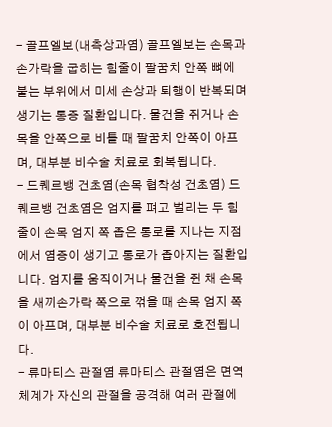- 골프엘보(내측상과염) 골프엘보는 손목과 손가락을 굽히는 힘줄이 팔꿈치 안쪽 뼈에 붙는 부위에서 미세 손상과 퇴행이 반복되며 생기는 통증 질환입니다. 물건을 쥐거나 손목을 안쪽으로 비틀 때 팔꿈치 안쪽이 아프며, 대부분 비수술 치료로 회복됩니다.
- 드퀘르뱅 건초염(손목 협착성 건초염) 드퀘르뱅 건초염은 엄지를 펴고 벌리는 두 힘줄이 손목 엄지 쪽 좁은 통로를 지나는 지점에서 염증이 생기고 통로가 좁아지는 질환입니다. 엄지를 움직이거나 물건을 쥔 채 손목을 새끼손가락 쪽으로 꺾을 때 손목 엄지 쪽이 아프며, 대부분 비수술 치료로 호전됩니다.
- 류마티스 관절염 류마티스 관절염은 면역체계가 자신의 관절을 공격해 여러 관절에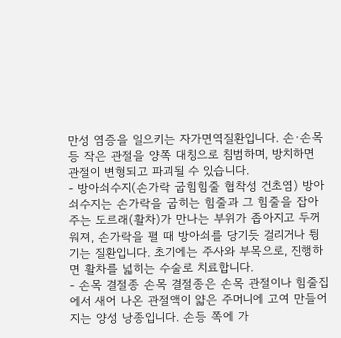만성 염증을 일으키는 자가면역질환입니다. 손·손목 등 작은 관절을 양쪽 대칭으로 침범하며, 방치하면 관절이 변형되고 파괴될 수 있습니다.
- 방아쇠수지(손가락 굽힘힘줄 협착성 건초염) 방아쇠수지는 손가락을 굽히는 힘줄과 그 힘줄을 잡아 주는 도르래(활차)가 만나는 부위가 좁아지고 두꺼워져, 손가락을 펼 때 방아쇠를 당기듯 걸리거나 튕기는 질환입니다. 초기에는 주사와 부목으로, 진행하면 활차를 넓히는 수술로 치료합니다.
- 손목 결절종 손목 결절종은 손목 관절이나 힘줄집에서 새어 나온 관절액이 얇은 주머니에 고여 만들어지는 양성 낭종입니다. 손등 쪽에 가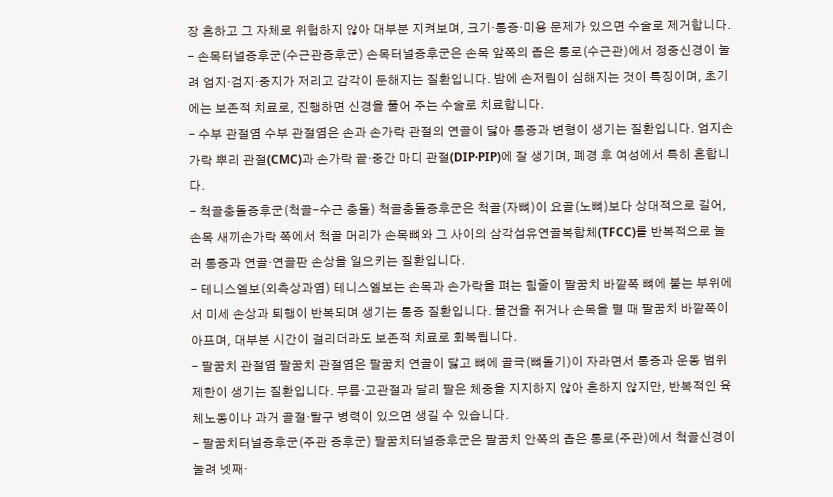장 흔하고 그 자체로 위험하지 않아 대부분 지켜보며, 크기·통증·미용 문제가 있으면 수술로 제거합니다.
- 손목터널증후군(수근관증후군) 손목터널증후군은 손목 앞쪽의 좁은 통로(수근관)에서 정중신경이 눌려 엄지·검지·중지가 저리고 감각이 둔해지는 질환입니다. 밤에 손저림이 심해지는 것이 특징이며, 초기에는 보존적 치료로, 진행하면 신경을 풀어 주는 수술로 치료합니다.
- 수부 관절염 수부 관절염은 손과 손가락 관절의 연골이 닳아 통증과 변형이 생기는 질환입니다. 엄지손가락 뿌리 관절(CMC)과 손가락 끝·중간 마디 관절(DIP·PIP)에 잘 생기며, 폐경 후 여성에서 특히 흔합니다.
- 척골충돌증후군(척골-수근 충돌) 척골충돌증후군은 척골(자뼈)이 요골(노뼈)보다 상대적으로 길어, 손목 새끼손가락 쪽에서 척골 머리가 손목뼈와 그 사이의 삼각섬유연골복합체(TFCC)를 반복적으로 눌러 통증과 연골·연골판 손상을 일으키는 질환입니다.
- 테니스엘보(외측상과염) 테니스엘보는 손목과 손가락을 펴는 힘줄이 팔꿈치 바깥쪽 뼈에 붙는 부위에서 미세 손상과 퇴행이 반복되며 생기는 통증 질환입니다. 물건을 쥐거나 손목을 펼 때 팔꿈치 바깥쪽이 아프며, 대부분 시간이 걸리더라도 보존적 치료로 회복됩니다.
- 팔꿈치 관절염 팔꿈치 관절염은 팔꿈치 연골이 닳고 뼈에 골극(뼈돌기)이 자라면서 통증과 운동 범위 제한이 생기는 질환입니다. 무릎·고관절과 달리 팔은 체중을 지지하지 않아 흔하지 않지만, 반복적인 육체노동이나 과거 골절·탈구 병력이 있으면 생길 수 있습니다.
- 팔꿈치터널증후군(주관 증후군) 팔꿈치터널증후군은 팔꿈치 안쪽의 좁은 통로(주관)에서 척골신경이 눌려 넷째·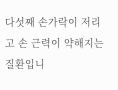다섯째 손가락이 저리고 손 근력이 약해지는 질환입니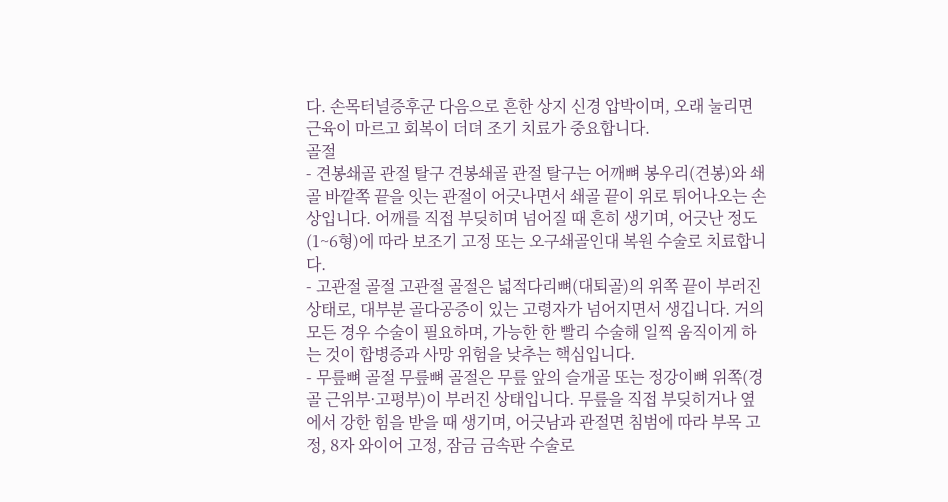다. 손목터널증후군 다음으로 흔한 상지 신경 압박이며, 오래 눌리면 근육이 마르고 회복이 더뎌 조기 치료가 중요합니다.
골절
- 견봉쇄골 관절 탈구 견봉쇄골 관절 탈구는 어깨뼈 봉우리(견봉)와 쇄골 바깥쪽 끝을 잇는 관절이 어긋나면서 쇄골 끝이 위로 튀어나오는 손상입니다. 어깨를 직접 부딪히며 넘어질 때 흔히 생기며, 어긋난 정도(1~6형)에 따라 보조기 고정 또는 오구쇄골인대 복원 수술로 치료합니다.
- 고관절 골절 고관절 골절은 넓적다리뼈(대퇴골)의 위쪽 끝이 부러진 상태로, 대부분 골다공증이 있는 고령자가 넘어지면서 생깁니다. 거의 모든 경우 수술이 필요하며, 가능한 한 빨리 수술해 일찍 움직이게 하는 것이 합병증과 사망 위험을 낮추는 핵심입니다.
- 무릎뼈 골절 무릎뼈 골절은 무릎 앞의 슬개골 또는 정강이뼈 위쪽(경골 근위부·고평부)이 부러진 상태입니다. 무릎을 직접 부딪히거나 옆에서 강한 힘을 받을 때 생기며, 어긋남과 관절면 침범에 따라 부목 고정, 8자 와이어 고정, 잠금 금속판 수술로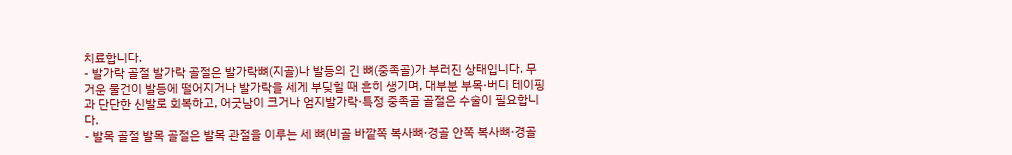치료합니다.
- 발가락 골절 발가락 골절은 발가락뼈(지골)나 발등의 긴 뼈(중족골)가 부러진 상태입니다. 무거운 물건이 발등에 떨어지거나 발가락을 세게 부딪힐 때 흔히 생기며, 대부분 부목·버디 테이핑과 단단한 신발로 회복하고, 어긋남이 크거나 엄지발가락·특정 중족골 골절은 수술이 필요합니다.
- 발목 골절 발목 골절은 발목 관절을 이루는 세 뼈(비골 바깥쪽 복사뼈·경골 안쪽 복사뼈·경골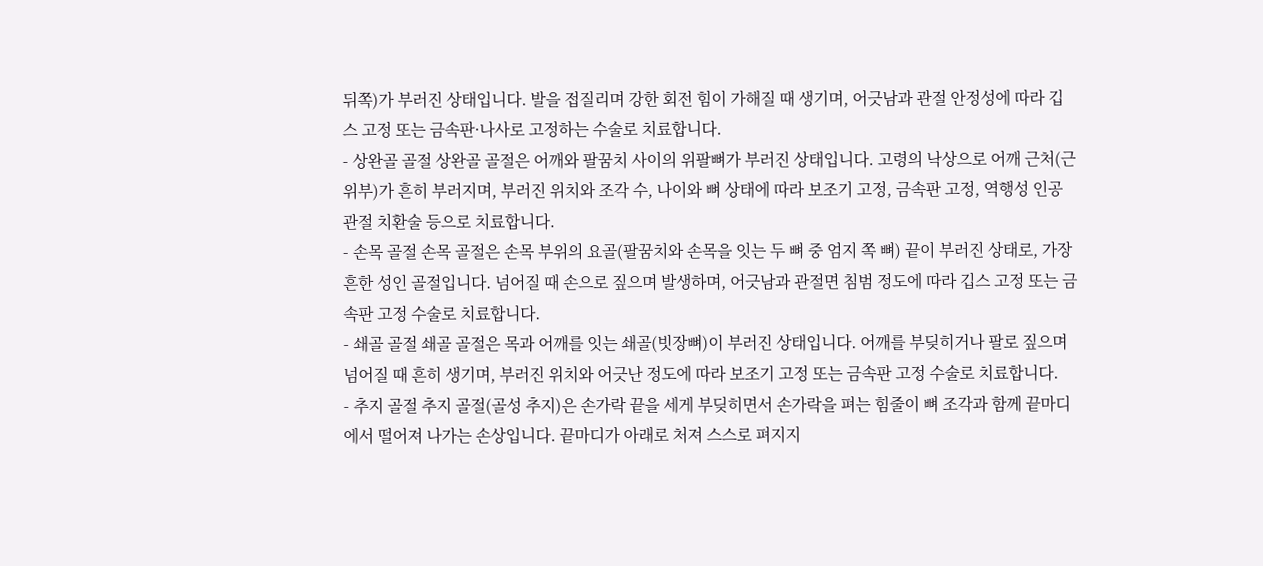뒤쪽)가 부러진 상태입니다. 발을 접질리며 강한 회전 힘이 가해질 때 생기며, 어긋남과 관절 안정성에 따라 깁스 고정 또는 금속판·나사로 고정하는 수술로 치료합니다.
- 상완골 골절 상완골 골절은 어깨와 팔꿈치 사이의 위팔뼈가 부러진 상태입니다. 고령의 낙상으로 어깨 근처(근위부)가 흔히 부러지며, 부러진 위치와 조각 수, 나이와 뼈 상태에 따라 보조기 고정, 금속판 고정, 역행성 인공관절 치환술 등으로 치료합니다.
- 손목 골절 손목 골절은 손목 부위의 요골(팔꿈치와 손목을 잇는 두 뼈 중 엄지 쪽 뼈) 끝이 부러진 상태로, 가장 흔한 성인 골절입니다. 넘어질 때 손으로 짚으며 발생하며, 어긋남과 관절면 침범 정도에 따라 깁스 고정 또는 금속판 고정 수술로 치료합니다.
- 쇄골 골절 쇄골 골절은 목과 어깨를 잇는 쇄골(빗장뼈)이 부러진 상태입니다. 어깨를 부딪히거나 팔로 짚으며 넘어질 때 흔히 생기며, 부러진 위치와 어긋난 정도에 따라 보조기 고정 또는 금속판 고정 수술로 치료합니다.
- 추지 골절 추지 골절(골성 추지)은 손가락 끝을 세게 부딪히면서 손가락을 펴는 힘줄이 뼈 조각과 함께 끝마디에서 떨어져 나가는 손상입니다. 끝마디가 아래로 처져 스스로 펴지지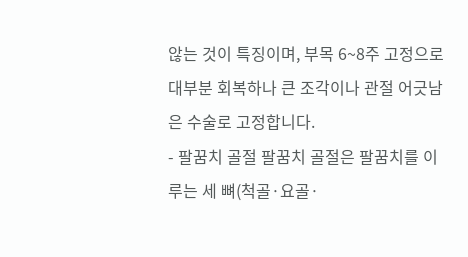않는 것이 특징이며, 부목 6~8주 고정으로 대부분 회복하나 큰 조각이나 관절 어긋남은 수술로 고정합니다.
- 팔꿈치 골절 팔꿈치 골절은 팔꿈치를 이루는 세 뼈(척골·요골·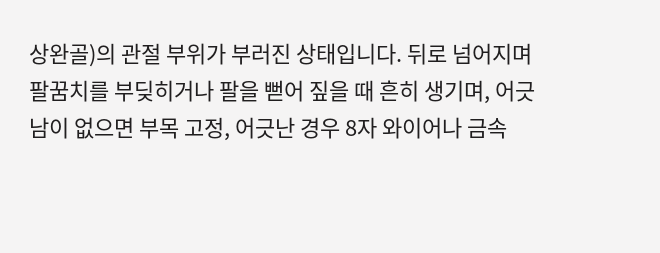상완골)의 관절 부위가 부러진 상태입니다. 뒤로 넘어지며 팔꿈치를 부딪히거나 팔을 뻗어 짚을 때 흔히 생기며, 어긋남이 없으면 부목 고정, 어긋난 경우 8자 와이어나 금속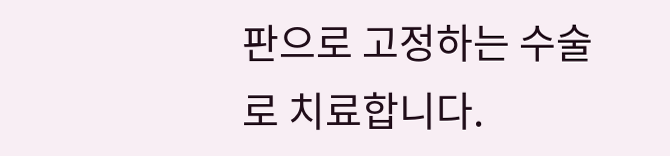판으로 고정하는 수술로 치료합니다.